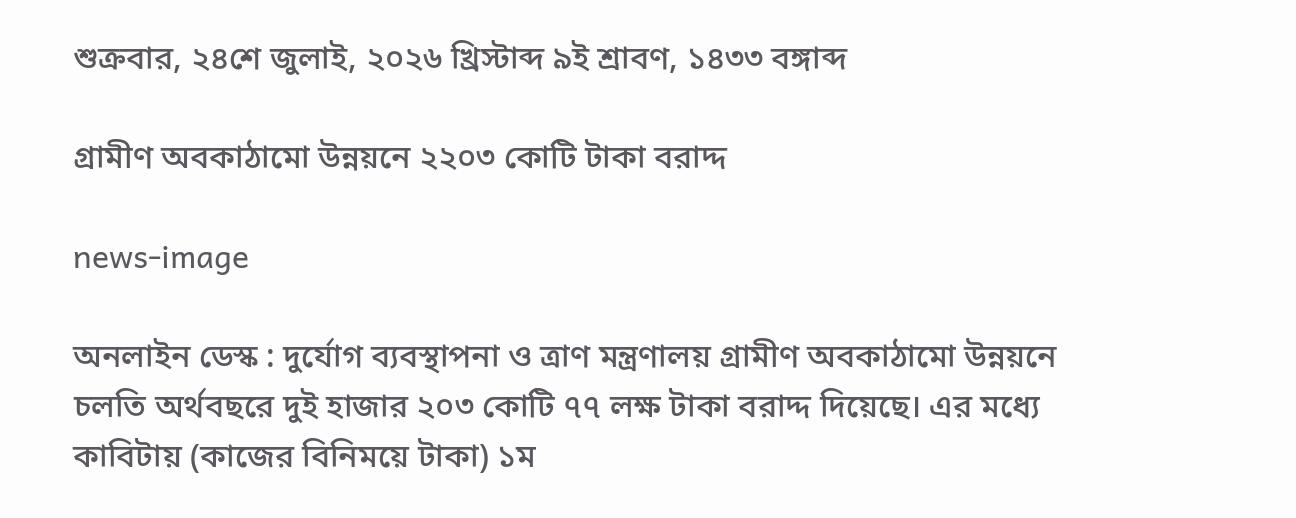শুক্রবার, ২৪শে জুলাই, ২০২৬ খ্রিস্টাব্দ ৯ই শ্রাবণ, ১৪৩৩ বঙ্গাব্দ

গ্রামীণ অবকাঠামো উন্নয়নে ২২০৩ কোটি টাকা বরাদ্দ

news-image

অনলাইন ডেস্ক : দুর্যোগ ব্যবস্থাপনা ও ত্রাণ মন্ত্রণালয় গ্রামীণ অবকাঠামো উন্নয়নে চলতি অর্থবছরে দুই হাজার ২০৩ কোটি ৭৭ লক্ষ টাকা বরাদ্দ দিয়েছে। এর মধ্যে কাবিটায় (কাজের বিনিময়ে টাকা) ১ম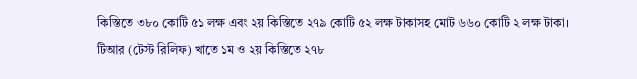কিস্তিতে ৩৮০ কোটি ৫১ লক্ষ এবং ২য় কিস্তিতে ২৭৯ কোটি ৫২ লক্ষ টাকাসহ মোট ৬৬০ কোটি ২ লক্ষ টাকা। টিআর (টেস্ট রিলিফ) খাতে ১ম ও ২য় কিস্তিতে ২৭৮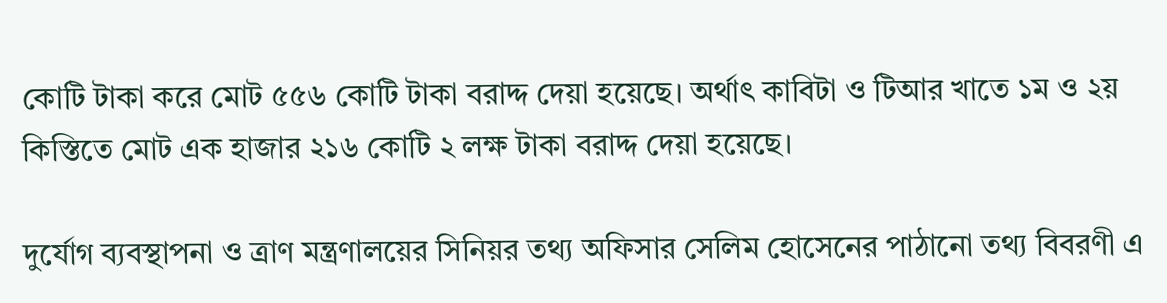কোটি টাকা করে মোট ৫৫৬ কোটি টাকা বরাদ্দ দেয়া হয়েছে। অর্থাৎ কাবিটা ও টিআর খাতে ১ম ও ২য় কিস্তিতে মোট এক হাজার ২১৬ কোটি ২ লক্ষ টাকা বরাদ্দ দেয়া হয়েছে।

দুর্যোগ ব্যবস্থাপনা ও ত্রাণ মন্ত্রণালয়ের সিনিয়র তথ্য অফিসার সেলিম হোসেনের পাঠানো তথ্য বিবরণী এ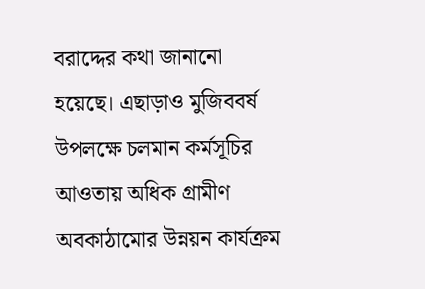বরাদ্দের কথা জানানো হয়েছে। এছাড়াও মুজিববর্ষ উপলক্ষে চলমান কর্মসূচির আওতায় অধিক গ্রামীণ অবকাঠামোর উন্নয়ন কার্যক্রম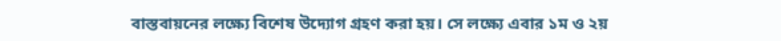বাস্তবায়নের লক্ষ্যে বিশেষ উদ্যোগ গ্রহণ করা হয়। সে লক্ষ্যে এবার ১ম ও ২য়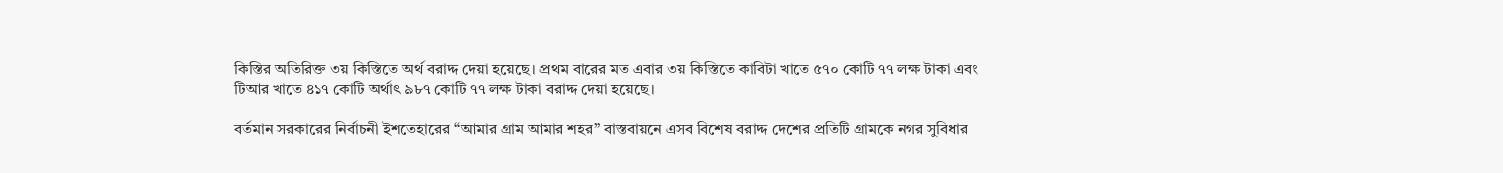কিস্তির অতিরিক্ত ৩য় কিস্তিতে অর্থ বরাদ্দ দেয়া হয়েছে। প্রথম বারের মত এবার ৩য় কিস্তিতে কাবিটা খাতে ৫৭০ কোটি ৭৭ লক্ষ টাকা এবং টিআর খাতে ৪১৭ কোটি অর্থাৎ ৯৮৭ কোটি ৭৭ লক্ষ টাকা বরাদ্দ দেয়া হয়েছে।

বর্তমান সরকারের নির্বাচনী ইশতেহারের “আমার গ্রাম আমার শহর” বাস্তবায়নে এসব বিশেষ বরাদ্দ দেশের প্রতিটি গ্রামকে নগর সুবিধার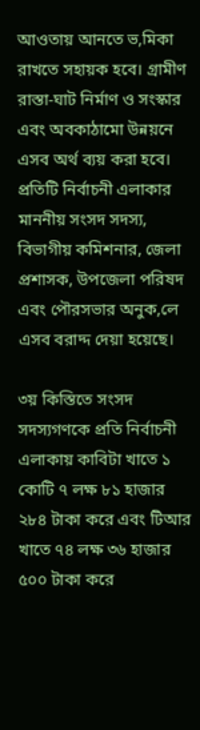আওতায় আনতে ভ‚মিকা রাখতে সহায়ক হবে। গ্রামীণ রাস্তা-ঘাট নির্মাণ ও সংস্কার এবং অবকাঠামো উন্নয়নে এসব অর্থ ব্যয় করা হবে। প্রতিটি নির্বাচনী এলাকার মাননীয় সংসদ সদস্য, বিভাগীয় কমিশনার, জেলা প্রশাসক, উপজেলা পরিষদ এবং পৌরসভার অনুক‚লে এসব বরাদ্দ দেয়া হয়েছে।

৩য় কিস্তিতে সংসদ সদস্যগণকে প্রতি নির্বাচনী এলাকায় কাবিটা খাতে ১ কোটি ৭ লক্ষ ৮১ হাজার ২৮৪ টাকা করে এবং টিআর খাতে ৭৪ লক্ষ ৩৬ হাজার ৫০০ টাকা করে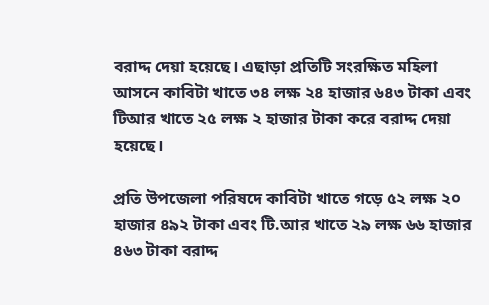বরাদ্দ দেয়া হয়েছে। এছাড়া প্রতিটি সংরক্ষিত মহিলা আসনে কাবিটা খাতে ৩৪ লক্ষ ২৪ হাজার ৬৪৩ টাকা এবং টিআর খাতে ২৫ লক্ষ ২ হাজার টাকা করে বরাদ্দ দেয়া হয়েছে।

প্রতি উপজেলা পরিষদে কাবিটা খাতে গড়ে ৫২ লক্ষ ২০ হাজার ৪৯২ টাকা এবং টি.আর খাতে ২৯ লক্ষ ৬৬ হাজার ৪৬৩ টাকা বরাদ্দ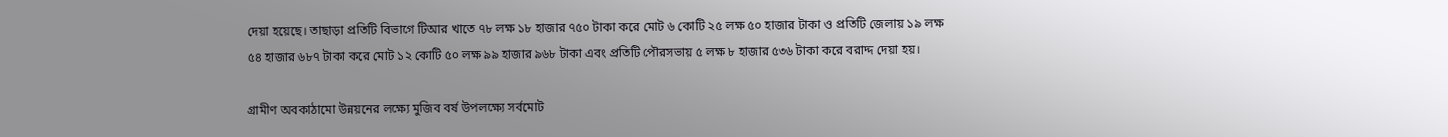দেয়া হয়েছে। তাছাড়া প্রতিটি বিভাগে টিআর খাতে ৭৮ লক্ষ ১৮ হাজার ৭৫০ টাকা করে মোট ৬ কোটি ২৫ লক্ষ ৫০ হাজার টাকা ও প্রতিটি জেলায় ১৯ লক্ষ ৫৪ হাজার ৬৮৭ টাকা করে মোট ১২ কোটি ৫০ লক্ষ ৯৯ হাজার ৯৬৮ টাকা এবং প্রতিটি পৌরসভায় ৫ লক্ষ ৮ হাজার ৫৩৬ টাকা করে বরাদ্দ দেয়া হয়।

গ্রামীণ অবকাঠামো উন্নয়নের লক্ষ্যে মুজিব বর্ষ উপলক্ষ্যে সর্বমোট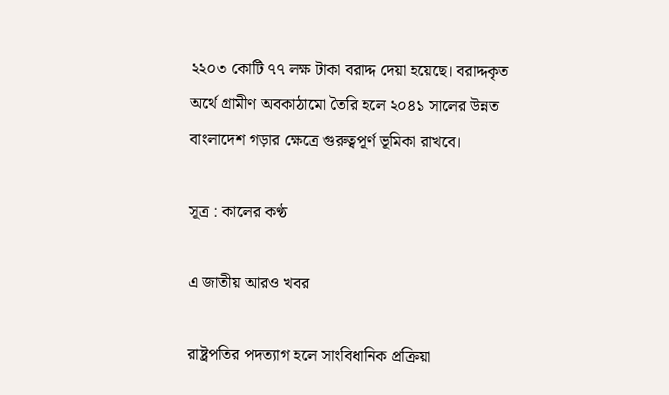২২০৩ কোটি ৭৭ লক্ষ টাকা বরাদ্দ দেয়া হয়েছে। বরাদ্দকৃত অর্থে গ্রামীণ অবকাঠামো তৈরি হলে ২০৪১ সালের উন্নত বাংলাদেশ গড়ার ক্ষেত্রে গুরুত্বপূর্ণ ভূমিকা রাখবে।

সূত্র : কালের কণ্ঠ

এ জাতীয় আরও খবর

রাষ্ট্রপতির পদত্যাগ হলে সাংবিধানিক প্রক্রিয়া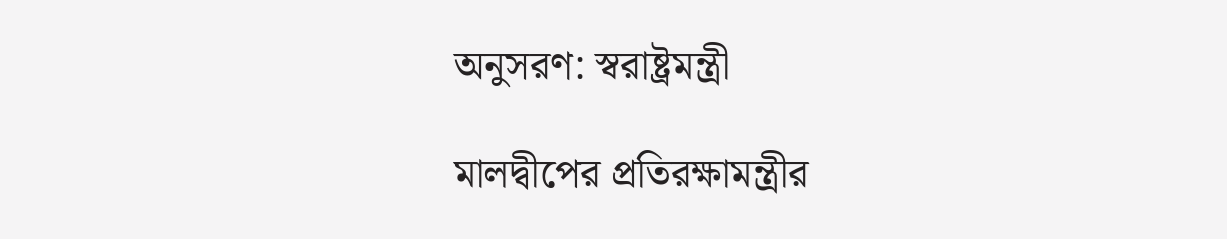অনুসরণ: স্বরাষ্ট্রমন্ত্রী

মালদ্বীপের প্রতিরক্ষামন্ত্রীর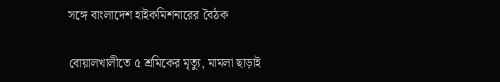সঙ্গে বাংলাদেশ হাইকমিশনারের বৈঠক

বোয়ালখালীতে ৫ শ্রমিকের মৃত্যু, মামলা ছাড়াই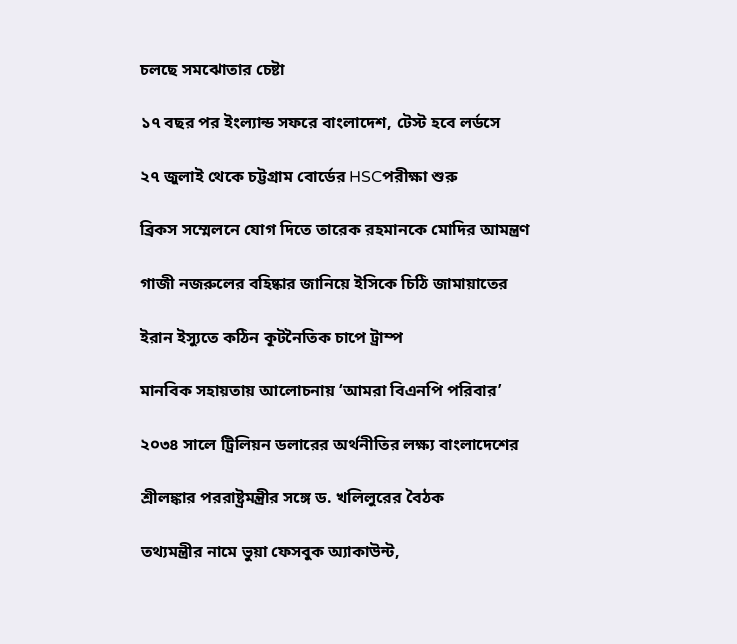চলছে সমঝোতার চেষ্টা

১৭ বছর পর ইংল্যান্ড সফরে বাংলাদেশ, টেস্ট হবে লর্ডসে

২৭ জুলাই থেকে চট্টগ্রাম বোর্ডের HSCপরীক্ষা শুরু

ব্রিকস সম্মেলনে যোগ দিতে তারেক রহমানকে মোদির আমন্ত্রণ

গাজী নজরুলের বহিষ্কার জানিয়ে ইসিকে চিঠি জামায়াতের

ইরান ইস্যুতে কঠিন কূটনৈতিক চাপে ট্রাম্প

মানবিক সহায়তায় আলোচনায় ‘আমরা বিএনপি পরিবার’

২০৩৪ সালে ট্রিলিয়ন ডলারের অর্থনীতির লক্ষ্য বাংলাদেশের

শ্রীলঙ্কার পররাষ্ট্রমন্ত্রীর সঙ্গে ড. খলিলুরের বৈঠক

তথ্যমন্ত্রীর নামে ভুয়া ফেসবুক অ্যাকাউন্ট,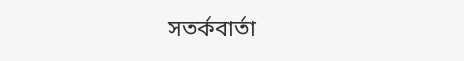সতর্কবার্তা